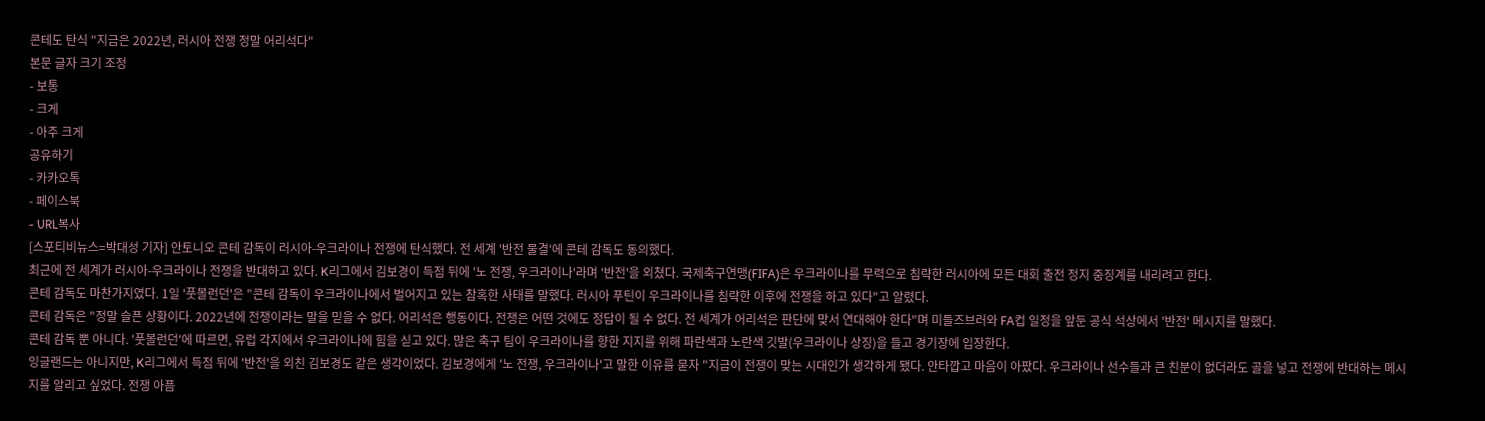콘테도 탄식 "지금은 2022년, 러시아 전쟁 정말 어리석다"
본문 글자 크기 조정
- 보통
- 크게
- 아주 크게
공유하기
- 카카오톡
- 페이스북
- URL복사
[스포티비뉴스=박대성 기자] 안토니오 콘테 감독이 러시아-우크라이나 전쟁에 탄식했다. 전 세계 '반전 물결'에 콘테 감독도 동의했다.
최근에 전 세계가 러시아-우크라이나 전쟁을 반대하고 있다. K리그에서 김보경이 득점 뒤에 '노 전쟁, 우크라이나'라며 '반전'을 외쳤다. 국제축구연맹(FIFA)은 우크라이나를 무력으로 침략한 러시아에 모든 대회 출전 정지 중징계를 내리려고 한다.
콘테 감독도 마찬가지였다. 1일 '풋볼런던'은 "콘테 감독이 우크라이나에서 벌어지고 있는 참혹한 사태를 말했다. 러시아 푸틴이 우크라이나를 침략한 이후에 전쟁을 하고 있다"고 알렸다.
콘테 감독은 "정말 슬픈 상황이다. 2022년에 전쟁이라는 말을 믿을 수 없다. 어리석은 행동이다. 전쟁은 어떤 것에도 정답이 될 수 없다. 전 세계가 어리석은 판단에 맞서 연대해야 한다"며 미들즈브러와 FA컵 일정을 앞둔 공식 석상에서 '반전' 메시지를 말했다.
콘테 감독 뿐 아니다. '풋볼런던'에 따르면, 유럽 각지에서 우크라이나에 힘을 싣고 있다. 많은 축구 팀이 우크라이나를 향한 지지를 위해 파란색과 노란색 깃발(우크라이나 상징)을 들고 경기장에 입장한다.
잉글랜드는 아니지만, K리그에서 득점 뒤에 '반전'을 외친 김보경도 같은 생각이었다. 김보경에게 '노 전쟁, 우크라이나'고 말한 이유를 묻자 "지금이 전쟁이 맞는 시대인가 생각하게 됐다. 안타깝고 마음이 아팠다. 우크라이나 선수들과 큰 친분이 없더라도 골을 넣고 전쟁에 반대하는 메시지를 알리고 싶었다. 전쟁 아픔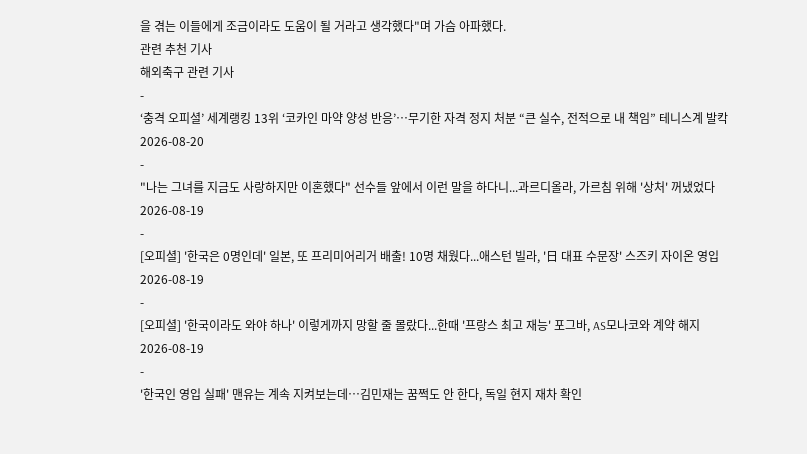을 겪는 이들에게 조금이라도 도움이 될 거라고 생각했다"며 가슴 아파했다.
관련 추천 기사
해외축구 관련 기사
-
‘충격 오피셜’ 세계랭킹 13위 ‘코카인 마약 양성 반응’…무기한 자격 정지 처분 “큰 실수, 전적으로 내 책임” 테니스계 발칵
2026-08-20
-
"나는 그녀를 지금도 사랑하지만 이혼했다" 선수들 앞에서 이런 말을 하다니...과르디올라, 가르침 위해 '상처' 꺼냈었다
2026-08-19
-
[오피셜] '한국은 0명인데' 일본, 또 프리미어리거 배출! 10명 채웠다...애스턴 빌라, '日 대표 수문장' 스즈키 자이온 영입
2026-08-19
-
[오피셜] '한국이라도 와야 하나' 이렇게까지 망할 줄 몰랐다...한때 '프랑스 최고 재능' 포그바, AS모나코와 계약 해지
2026-08-19
-
'한국인 영입 실패' 맨유는 계속 지켜보는데…김민재는 꿈쩍도 안 한다, 독일 현지 재차 확인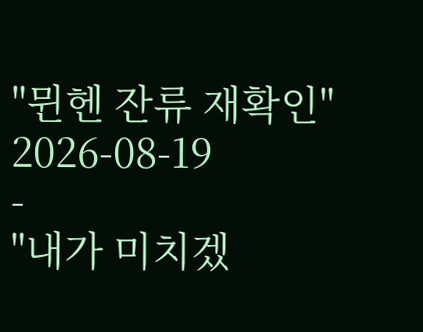"뮌헨 잔류 재확인"
2026-08-19
-
"내가 미치겠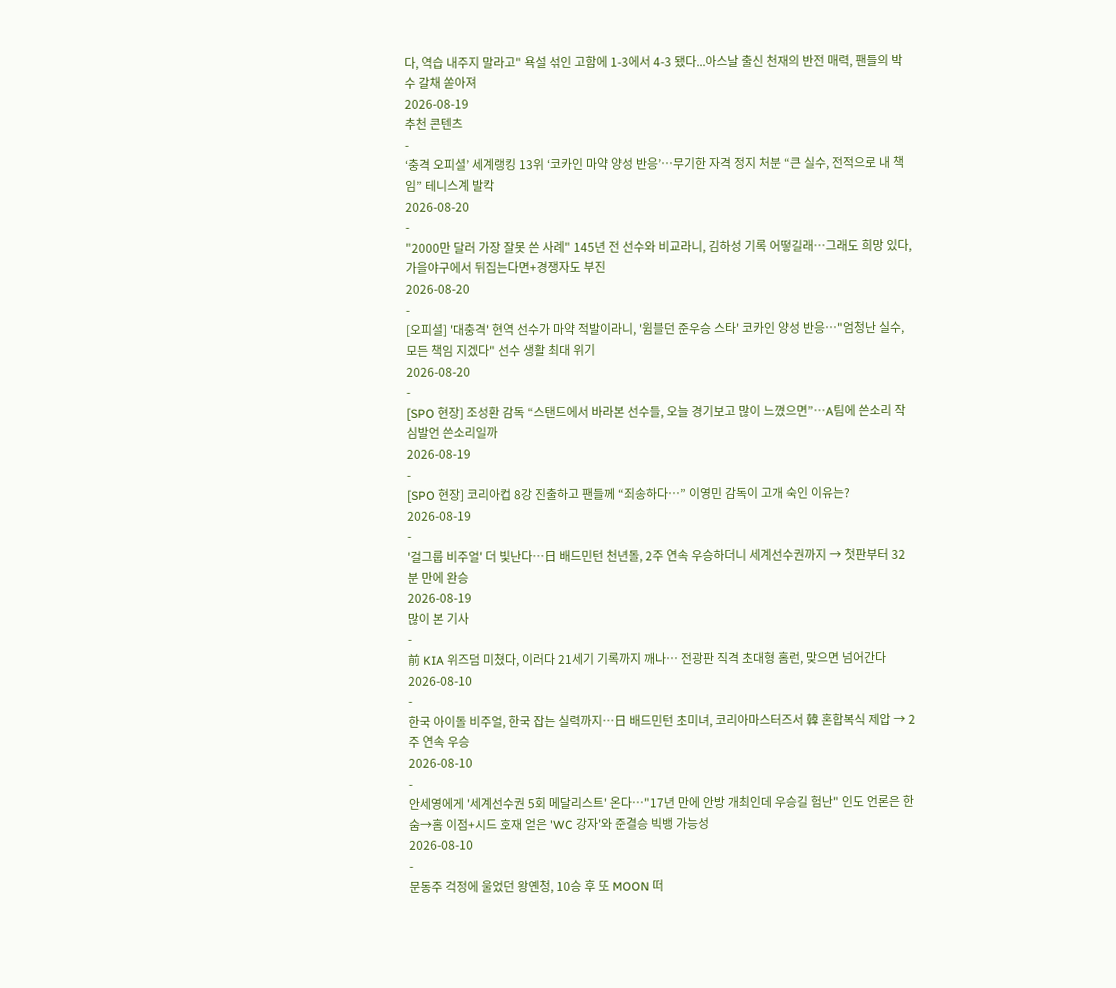다, 역습 내주지 말라고" 욕설 섞인 고함에 1-3에서 4-3 됐다...아스날 출신 천재의 반전 매력, 팬들의 박수 갈채 쏟아져
2026-08-19
추천 콘텐츠
-
‘충격 오피셜’ 세계랭킹 13위 ‘코카인 마약 양성 반응’…무기한 자격 정지 처분 “큰 실수, 전적으로 내 책임” 테니스계 발칵
2026-08-20
-
"2000만 달러 가장 잘못 쓴 사례" 145년 전 선수와 비교라니, 김하성 기록 어떻길래…그래도 희망 있다, 가을야구에서 뒤집는다면+경쟁자도 부진
2026-08-20
-
[오피셜] '대충격' 현역 선수가 마약 적발이라니, '윔블던 준우승 스타' 코카인 양성 반응…"엄청난 실수, 모든 책임 지겠다" 선수 생활 최대 위기
2026-08-20
-
[SPO 현장] 조성환 감독 “스탠드에서 바라본 선수들, 오늘 경기보고 많이 느꼈으면”…A팀에 쓴소리 작심발언 쓴소리일까
2026-08-19
-
[SPO 현장] 코리아컵 8강 진출하고 팬들께 “죄송하다…” 이영민 감독이 고개 숙인 이유는?
2026-08-19
-
'걸그룹 비주얼' 더 빛난다…日 배드민턴 천년돌, 2주 연속 우승하더니 세계선수권까지 → 첫판부터 32분 만에 완승
2026-08-19
많이 본 기사
-
前 KIA 위즈덤 미쳤다, 이러다 21세기 기록까지 깨나… 전광판 직격 초대형 홈런, 맞으면 넘어간다
2026-08-10
-
한국 아이돌 비주얼, 한국 잡는 실력까지…日 배드민턴 초미녀, 코리아마스터즈서 韓 혼합복식 제압 → 2주 연속 우승
2026-08-10
-
안세영에게 '세계선수권 5회 메달리스트' 온다…"17년 만에 안방 개최인데 우승길 험난" 인도 언론은 한숨→홈 이점+시드 호재 얻은 'WC 강자'와 준결승 빅뱅 가능성
2026-08-10
-
문동주 걱정에 울었던 왕옌청, 10승 후 또 MOON 떠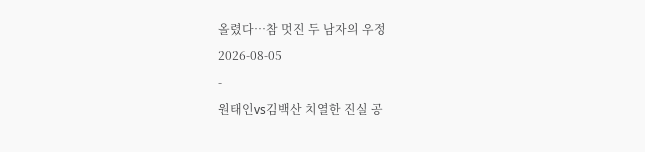올렸다…참 멋진 두 남자의 우정
2026-08-05
-
원태인vs김백산 치열한 진실 공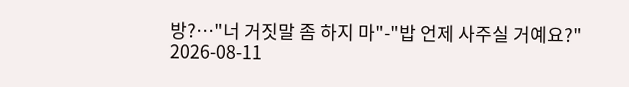방?…"너 거짓말 좀 하지 마"-"밥 언제 사주실 거예요?"
2026-08-11